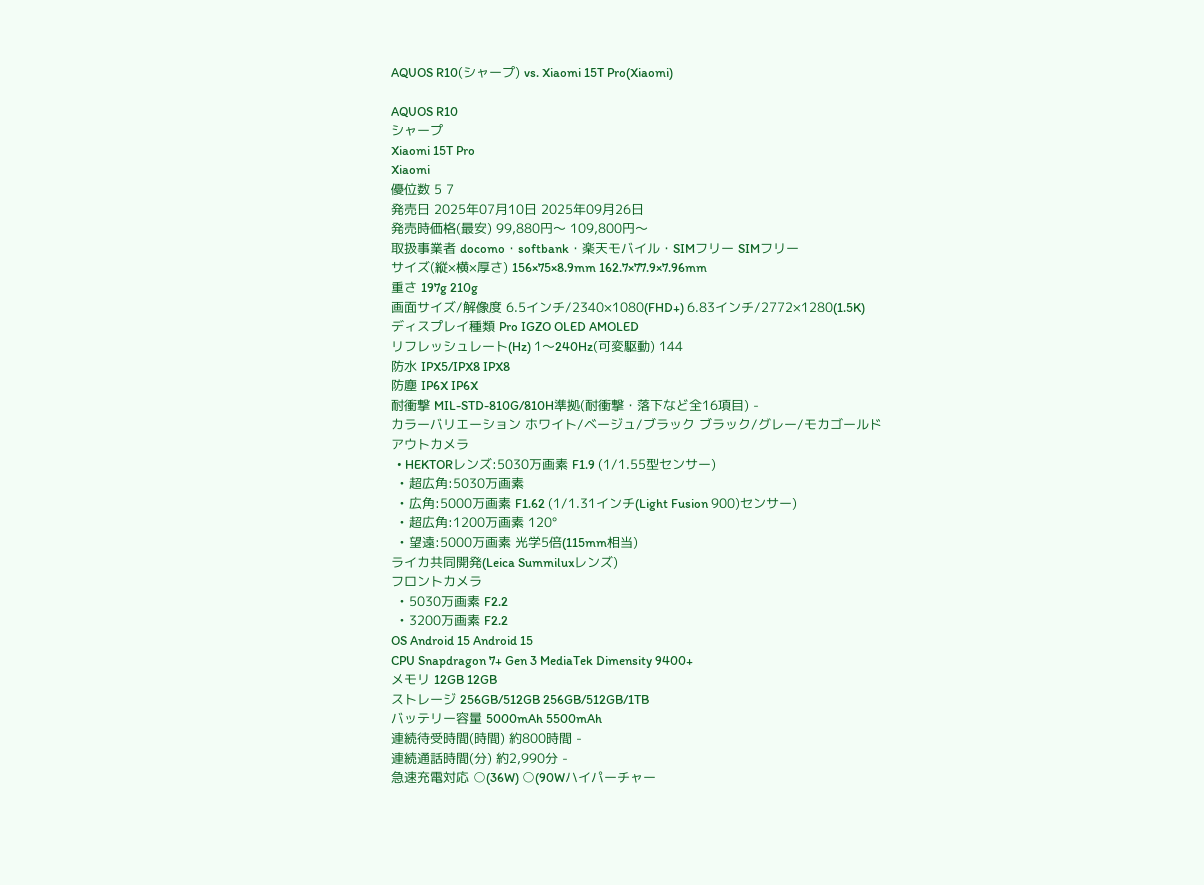AQUOS R10(シャープ) vs. Xiaomi 15T Pro(Xiaomi)

AQUOS R10
シャープ
Xiaomi 15T Pro
Xiaomi
優位数 5 7
発売日 2025年07月10日 2025年09月26日
発売時価格(最安) 99,880円〜 109,800円〜
取扱事業者 docomo・softbank・楽天モバイル・SIMフリー SIMフリー
サイズ(縦×横×厚さ) 156×75×8.9mm 162.7×77.9×7.96mm
重さ 197g 210g
画面サイズ/解像度 6.5インチ/2340×1080(FHD+) 6.83インチ/2772×1280(1.5K)
ディスプレイ種類 Pro IGZO OLED AMOLED
リフレッシュレート(Hz) 1〜240Hz(可変駆動) 144
防水 IPX5/IPX8 IPX8
防塵 IP6X IP6X
耐衝撃 MIL-STD-810G/810H準拠(耐衝撃・落下など全16項目) -
カラーバリエーション ホワイト/ベージュ/ブラック ブラック/グレー/モカゴールド
アウトカメラ
  • HEKTORレンズ:5030万画素 F1.9 (1/1.55型センサー)
  • 超広角:5030万画素
  • 広角:5000万画素 F1.62 (1/1.31インチ(Light Fusion 900)センサー)
  • 超広角:1200万画素 120°
  • 望遠:5000万画素 光学5倍(115mm相当)
ライカ共同開発(Leica Summiluxレンズ)
フロントカメラ
  • 5030万画素 F2.2
  • 3200万画素 F2.2
OS Android 15 Android 15
CPU Snapdragon 7+ Gen 3 MediaTek Dimensity 9400+
メモリ 12GB 12GB
ストレージ 256GB/512GB 256GB/512GB/1TB
バッテリー容量 5000mAh 5500mAh
連続待受時間(時間) 約800時間 -
連続通話時間(分) 約2,990分 -
急速充電対応 ○(36W) ○(90Wハイパーチャー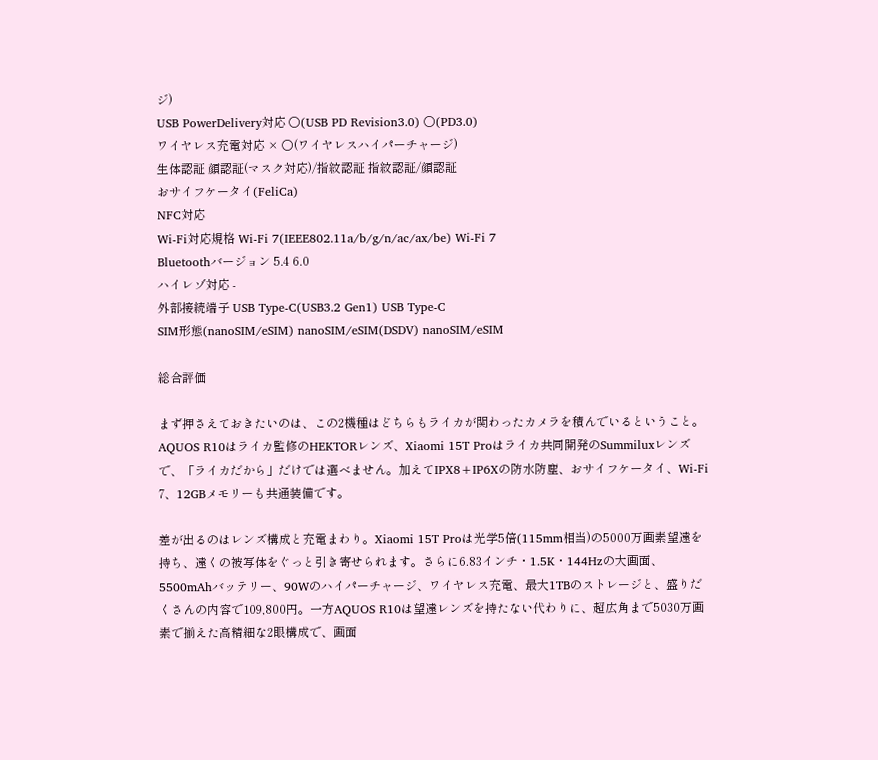ジ)
USB PowerDelivery対応 ○(USB PD Revision3.0) ○(PD3.0)
ワイヤレス充電対応 × ○(ワイヤレスハイパーチャージ)
生体認証 顔認証(マスク対応)/指紋認証 指紋認証/顔認証
おサイフケータイ(FeliCa)
NFC対応
Wi-Fi対応規格 Wi-Fi 7(IEEE802.11a/b/g/n/ac/ax/be) Wi-Fi 7
Bluetoothバージョン 5.4 6.0
ハイレゾ対応 -
外部接続端子 USB Type-C(USB3.2 Gen1) USB Type-C
SIM形態(nanoSIM/eSIM) nanoSIM/eSIM(DSDV) nanoSIM/eSIM

総合評価

まず押さえておきたいのは、この2機種はどちらもライカが関わったカメラを積んでいるということ。AQUOS R10はライカ監修のHEKTORレンズ、Xiaomi 15T Proはライカ共同開発のSummiluxレンズで、「ライカだから」だけでは選べません。加えてIPX8+IP6Xの防水防塵、おサイフケータイ、Wi-Fi 7、12GBメモリーも共通装備です。

差が出るのはレンズ構成と充電まわり。Xiaomi 15T Proは光学5倍(115mm相当)の5000万画素望遠を持ち、遠くの被写体をぐっと引き寄せられます。さらに6.83インチ・1.5K・144Hzの大画面、5500mAhバッテリー、90Wのハイパーチャージ、ワイヤレス充電、最大1TBのストレージと、盛りだくさんの内容で109,800円。一方AQUOS R10は望遠レンズを持たない代わりに、超広角まで5030万画素で揃えた高精細な2眼構成で、画面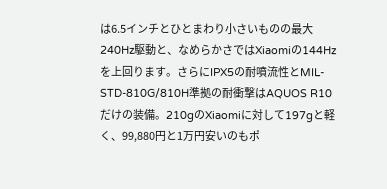は6.5インチとひとまわり小さいものの最大240Hz駆動と、なめらかさではXiaomiの144Hzを上回ります。さらにIPX5の耐噴流性とMIL-STD-810G/810H準拠の耐衝撃はAQUOS R10だけの装備。210gのXiaomiに対して197gと軽く、99,880円と1万円安いのもポ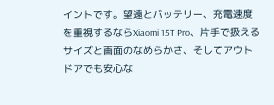イントです。望遠とバッテリー、充電速度を重視するならXiaomi 15T Pro、片手で扱えるサイズと画面のなめらかさ、そしてアウトドアでも安心な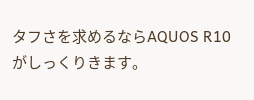タフさを求めるならAQUOS R10がしっくりきます。